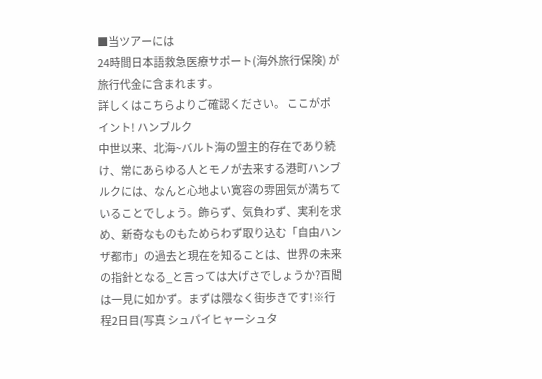■当ツアーには
24時間日本語救急医療サポート(海外旅行保険) が旅行代金に含まれます。
詳しくはこちらよりご確認ください。 ここがポイント! ハンブルク
中世以来、北海~バルト海の盟主的存在であり続け、常にあらゆる人とモノが去来する港町ハンブルクには、なんと心地よい寛容の雰囲気が満ちていることでしょう。飾らず、気負わず、実利を求め、新奇なものもためらわず取り込む「自由ハンザ都市」の過去と現在を知ることは、世界の未来の指針となる_と言っては大げさでしょうか?百聞は一見に如かず。まずは隈なく街歩きです!※行程2日目(写真 シュパイヒャーシュタ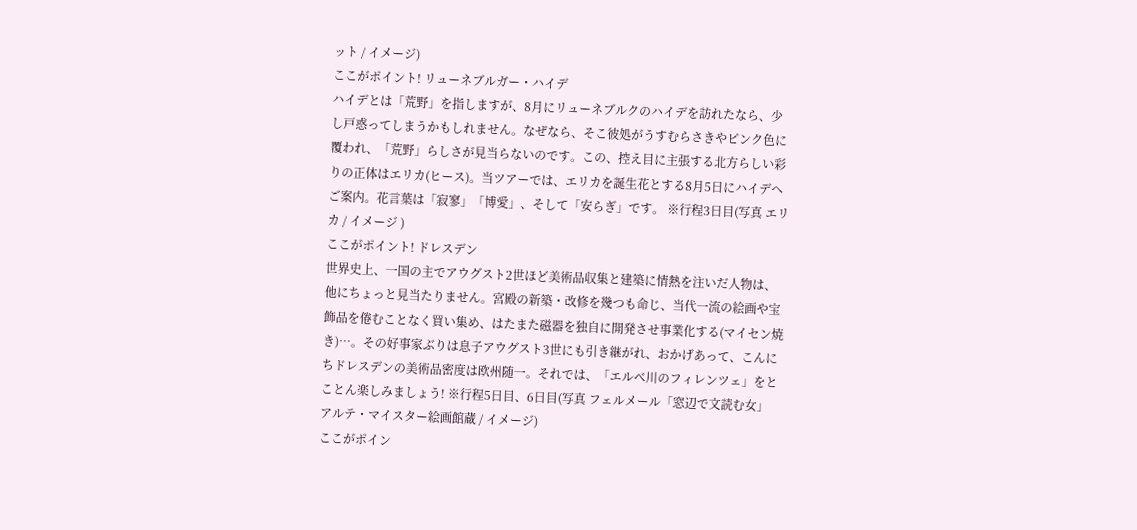ット / イメージ)
ここがポイント! リューネブルガー・ハイデ
ハイデとは「荒野」を指しますが、8月にリューネブルクのハイデを訪れたなら、少し戸惑ってしまうかもしれません。なぜなら、そこ彼処がうすむらさきやピンク色に覆われ、「荒野」らしさが見当らないのです。この、控え目に主張する北方らしい彩りの正体はエリカ(ヒース)。当ツアーでは、エリカを誕生花とする8月5日にハイデへご案内。花言葉は「寂寥」「博愛」、そして「安らぎ」です。 ※行程3日目(写真 エリカ / イメージ )
ここがポイント! ドレスデン
世界史上、一国の主でアウグスト2世ほど美術品収集と建築に情熱を注いだ人物は、他にちょっと見当たりません。宮殿の新築・改修を幾つも命じ、当代一流の絵画や宝飾品を倦むことなく買い集め、はたまた磁器を独自に開発させ事業化する(マイセン焼き)…。その好事家ぶりは息子アウグスト3世にも引き継がれ、おかげあって、こんにちドレスデンの美術品密度は欧州随一。それでは、「エルベ川のフィレンツェ」をとことん楽しみましょう! ※行程5日目、6日目(写真 フェルメール「窓辺で文読む女」 アルテ・マイスター絵画館蔵 / イメージ)
ここがポイン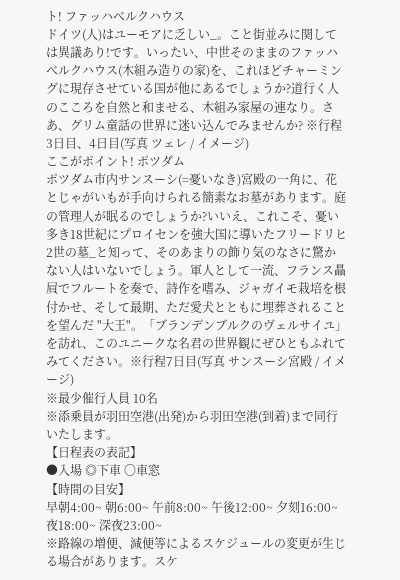ト! ファッハべルクハウス
ドイツ(人)はユーモアに乏しい_。こと街並みに関しては異議あり!です。いったい、中世そのままのファッハべルクハウス(木組み造りの家)を、これほどチャーミングに現存させている国が他にあるでしょうか?道行く人のこころを自然と和ませる、木組み家屋の連なり。さあ、グリム童話の世界に迷い込んでみませんか? ※行程3日目、4日目(写真 ツェレ / イメージ)
ここがポイント! ポツダム
ポツダム市内サンスーシ(=憂いなき)宮殿の一角に、花とじゃがいもが手向けられる簡素なお墓があります。庭の管理人が眠るのでしょうか?いいえ、これこそ、憂い多き18世紀にプロイセンを強大国に導いたフリードリヒ2世の墓_と知って、そのあまりの飾り気のなさに驚かない人はいないでしょう。軍人として一流、フランス贔屓でフルートを奏で、詩作を嗜み、ジャガイモ栽培を根付かせ、そして最期、ただ愛犬とともに埋葬されることを望んだ "大王"。「ブランデンブルクのヴェルサイユ」を訪れ、このユニークな名君の世界観にぜひともふれてみてください。※行程7日目(写真 サンスーシ宮殿 / イメージ)
※最少催行人員 10名
※添乗員が羽田空港(出発)から羽田空港(到着)まで同行いたします。
【日程表の表記】
●入場 ◎下車 〇車窓
【時間の目安】
早朝4:00~ 朝6:00~ 午前8:00~ 午後12:00~ 夕刻16:00~ 夜18:00~ 深夜23:00~
※路線の増便、減便等によるスケジュールの変更が生じる場合があります。スケ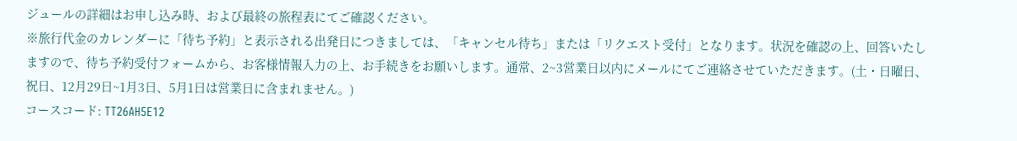ジュールの詳細はお申し込み時、および最終の旅程表にてご確認ください。
※旅行代金のカレンダーに「待ち予約」と表示される出発日につきましては、「キャンセル待ち」または「リクエスト受付」となります。状況を確認の上、回答いたしますので、待ち予約受付フォームから、お客様情報入力の上、お手続きをお願いします。通常、2~3営業日以内にメールにてご連絡させていただきます。(土・日曜日、祝日、12月29日~1月3日、5月1日は営業日に含まれません。)
コースコード: TT26AH5E12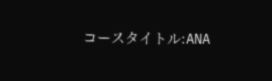コースタイトル:ANA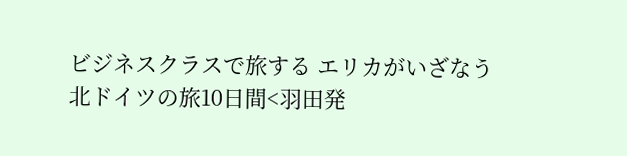ビジネスクラスで旅する エリカがいざなう北ドイツの旅10日間<羽田発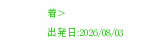着>
出発日:2026/08/03